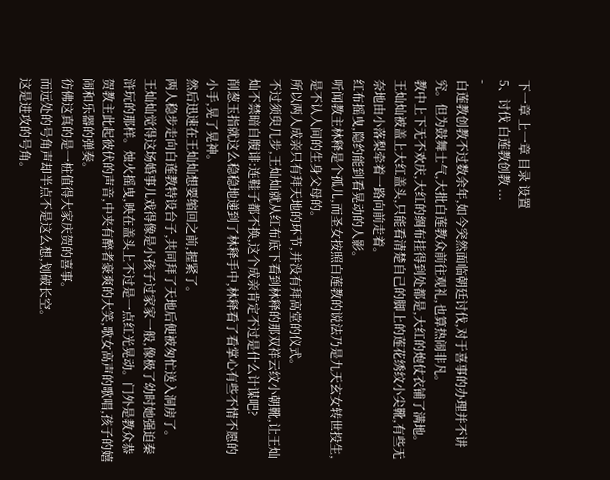下一章 上一章 目录 设置
5、讨伐 白莲教创教 ...
-
白莲教创教不过数余年,如今突然面临朝廷讨伐,对于喜事的办理并不讲究。但为鼓舞士气,大批白莲教众前往观礼,也算热闹非凡。
教中上下无不欢庆,大红的绸布挂得到处都是,大红的炮仗衣铺了满地。
王灿灿被盖上大红盖头,只能看清楚自己的脚上的莲花绣纹小尖靴,有些无奈地由小落梨牵着一路向前走着。
红布摇曳,隐约能到看晃动的人影。
听闻教主林释是个孤儿,而圣女按照白莲教的说法乃是九天玄女转世投生,是不认人间的生身父母的。
所以两人成亲只有拜天地的环节,并没有拜高堂的仪式。
不过须臾几步,王灿灿就从红布底下看到林释的那双祥云纹小朝靴,让王灿灿不禁暗自腹诽:连鞋子都不换,这个成亲肯定不过是什么计谋吧?
削葱玉指就这么稳稳地递到了林释手中,林释看了看掌心有些不情不愿的小手,晃了晃神。
然后迅速在王灿灿想要缩回之前,握紧了。
两人稳步走向白莲教特设台子,共同拜了天地后便被匆忙送入洞房了。
王灿灿觉得这场婚事儿戏得像是小孩子过家家一般,像极了幼时她强迫秦浒玩的那样。烛火摇曳,映在盖头上不过是一点红光晃动。门外是教众恭贺教主此起彼伏的声音,中夹有醉者豪爽的大笑,歌女高声的歌唱,孩子的嬉闹和乐器的弹奏。
彷佛这真的是一桩值得大家庆贺的喜事。
而远处的号角声却半点不是这么想,划破长空。
这是进攻的号角。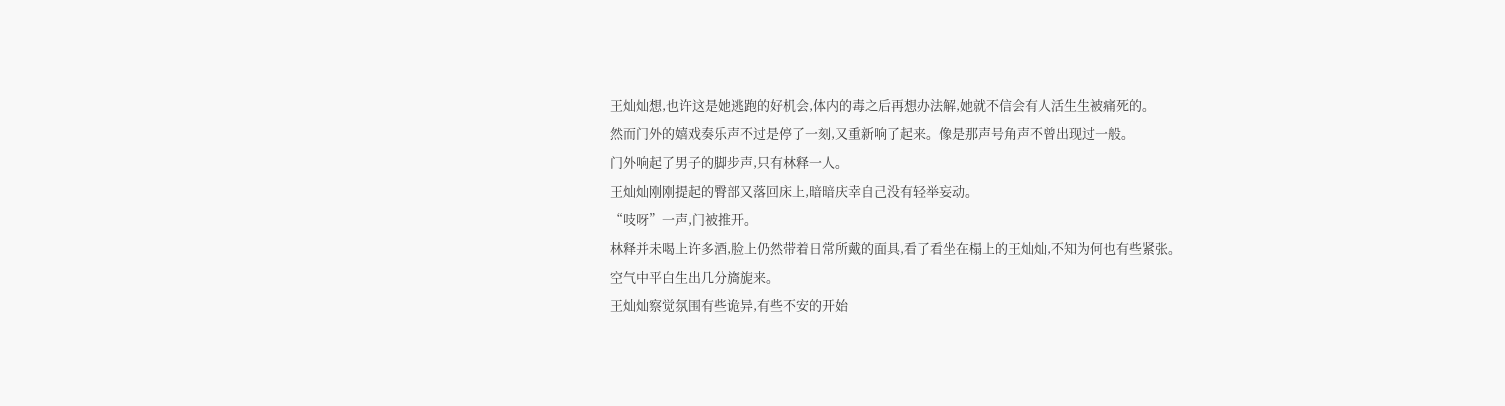王灿灿想,也许这是她逃跑的好机会,体内的毒之后再想办法解,她就不信会有人活生生被痛死的。
然而门外的嬉戏奏乐声不过是停了一刻,又重新响了起来。像是那声号角声不曾出现过一般。
门外响起了男子的脚步声,只有林释一人。
王灿灿刚刚提起的臀部又落回床上,暗暗庆幸自己没有轻举妄动。
“吱呀”一声,门被推开。
林释并未喝上许多酒,脸上仍然带着日常所戴的面具,看了看坐在榻上的王灿灿,不知为何也有些紧张。
空气中平白生出几分旖旎来。
王灿灿察觉氛围有些诡异,有些不安的开始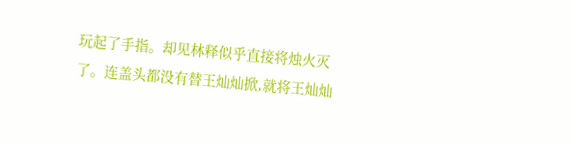玩起了手指。却见林释似乎直接将烛火灭了。连盖头都没有替王灿灿掀,就将王灿灿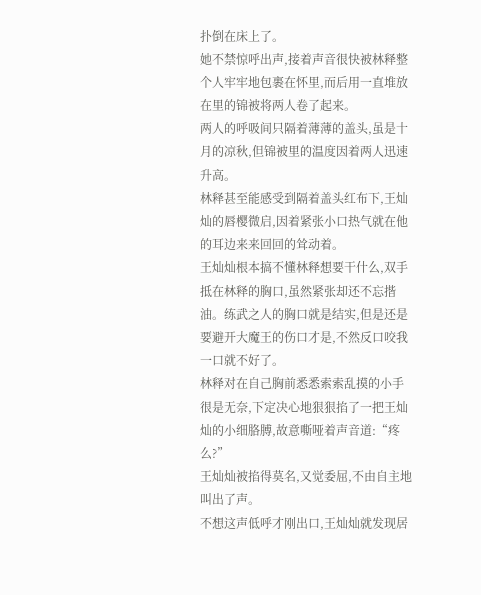扑倒在床上了。
她不禁惊呼出声,接着声音很快被林释整个人牢牢地包裹在怀里,而后用一直堆放在里的锦被将两人卷了起来。
两人的呼吸间只隔着薄薄的盖头,虽是十月的凉秋,但锦被里的温度因着两人迅速升高。
林释甚至能感受到隔着盖头红布下,王灿灿的唇樱微启,因着紧张小口热气就在他的耳边来来回回的耸动着。
王灿灿根本搞不懂林释想要干什么,双手抵在林释的胸口,虽然紧张却还不忘揩油。练武之人的胸口就是结实,但是还是要避开大魔王的伤口才是,不然反口咬我一口就不好了。
林释对在自己胸前悉悉索索乱摸的小手很是无奈,下定决心地狠狠掐了一把王灿灿的小细胳膊,故意嘶哑着声音道:“疼么?”
王灿灿被掐得莫名,又觉委屈,不由自主地叫出了声。
不想这声低呼才刚出口,王灿灿就发现居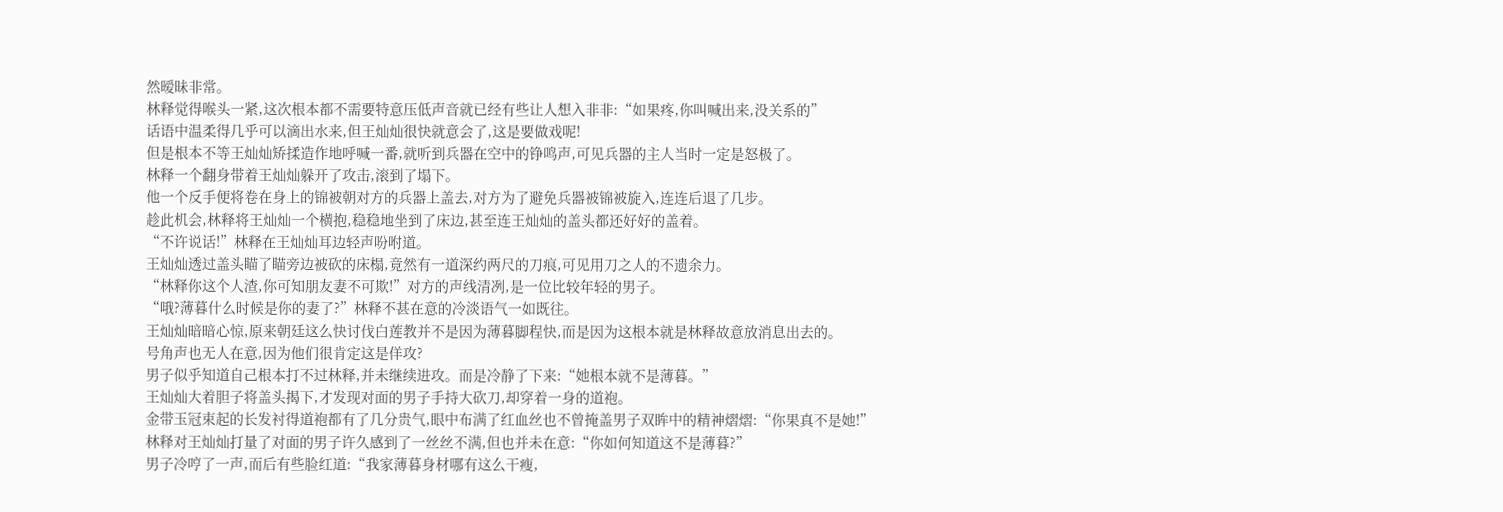然暧昧非常。
林释觉得喉头一紧,这次根本都不需要特意压低声音就已经有些让人想入非非:“如果疼,你叫喊出来,没关系的”
话语中温柔得几乎可以滴出水来,但王灿灿很快就意会了,这是要做戏呢!
但是根本不等王灿灿矫揉造作地呼喊一番,就听到兵器在空中的铮鸣声,可见兵器的主人当时一定是怒极了。
林释一个翻身带着王灿灿躲开了攻击,滚到了塌下。
他一个反手便将卷在身上的锦被朝对方的兵器上盖去,对方为了避免兵器被锦被旋入,连连后退了几步。
趁此机会,林释将王灿灿一个横抱,稳稳地坐到了床边,甚至连王灿灿的盖头都还好好的盖着。
“不许说话!”林释在王灿灿耳边轻声吩咐道。
王灿灿透过盖头瞄了瞄旁边被砍的床榻,竟然有一道深约两尺的刀痕,可见用刀之人的不遗余力。
“林释你这个人渣,你可知朋友妻不可欺!”对方的声线清冽,是一位比较年轻的男子。
“哦?薄暮什么时候是你的妻了?”林释不甚在意的冷淡语气一如既往。
王灿灿暗暗心惊,原来朝廷这么快讨伐白莲教并不是因为薄暮脚程快,而是因为这根本就是林释故意放消息出去的。
号角声也无人在意,因为他们很肯定这是佯攻?
男子似乎知道自己根本打不过林释,并未继续进攻。而是冷静了下来:“她根本就不是薄暮。”
王灿灿大着胆子将盖头揭下,才发现对面的男子手持大砍刀,却穿着一身的道袍。
金带玉冠束起的长发衬得道袍都有了几分贵气,眼中布满了红血丝也不曾掩盖男子双眸中的精神熠熠:“你果真不是她!”
林释对王灿灿打量了对面的男子许久感到了一丝丝不满,但也并未在意:“你如何知道这不是薄暮?”
男子冷哼了一声,而后有些脸红道:“我家薄暮身材哪有这么干瘦,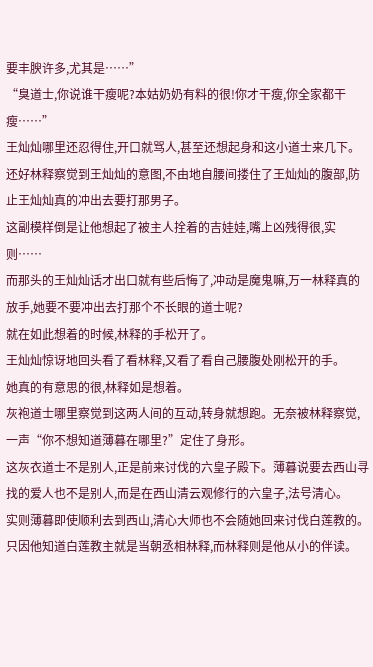要丰腴许多,尤其是……”
“臭道士,你说谁干瘦呢?本姑奶奶有料的很!你才干瘦,你全家都干瘦……”
王灿灿哪里还忍得住,开口就骂人,甚至还想起身和这小道士来几下。
还好林释察觉到王灿灿的意图,不由地自腰间搂住了王灿灿的腹部,防止王灿灿真的冲出去要打那男子。
这副模样倒是让他想起了被主人拴着的吉娃娃,嘴上凶残得很,实则……
而那头的王灿灿话才出口就有些后悔了,冲动是魔鬼嘛,万一林释真的放手,她要不要冲出去打那个不长眼的道士呢?
就在如此想着的时候,林释的手松开了。
王灿灿惊讶地回头看了看林释,又看了看自己腰腹处刚松开的手。
她真的有意思的很,林释如是想着。
灰袍道士哪里察觉到这两人间的互动,转身就想跑。无奈被林释察觉,一声“你不想知道薄暮在哪里?”定住了身形。
这灰衣道士不是别人,正是前来讨伐的六皇子殿下。薄暮说要去西山寻找的爱人也不是别人,而是在西山清云观修行的六皇子,法号清心。
实则薄暮即使顺利去到西山,清心大师也不会随她回来讨伐白莲教的。只因他知道白莲教主就是当朝丞相林释,而林释则是他从小的伴读。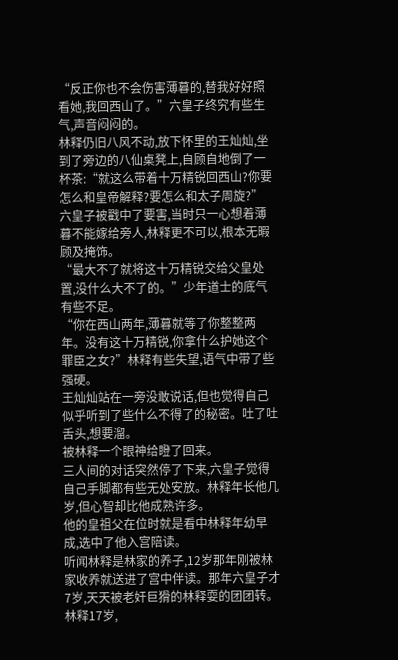“反正你也不会伤害薄暮的,替我好好照看她,我回西山了。”六皇子终究有些生气,声音闷闷的。
林释仍旧八风不动,放下怀里的王灿灿,坐到了旁边的八仙桌凳上,自顾自地倒了一杯茶:“就这么带着十万精锐回西山?你要怎么和皇帝解释?要怎么和太子周旋?”
六皇子被戳中了要害,当时只一心想着薄暮不能嫁给旁人,林释更不可以,根本无暇顾及掩饰。
“最大不了就将这十万精锐交给父皇处置,没什么大不了的。”少年道士的底气有些不足。
“你在西山两年,薄暮就等了你整整两年。没有这十万精锐,你拿什么护她这个罪臣之女?”林释有些失望,语气中带了些强硬。
王灿灿站在一旁没敢说话,但也觉得自己似乎听到了些什么不得了的秘密。吐了吐舌头,想要溜。
被林释一个眼神给瞪了回来。
三人间的对话突然停了下来,六皇子觉得自己手脚都有些无处安放。林释年长他几岁,但心智却比他成熟许多。
他的皇祖父在位时就是看中林释年幼早成,选中了他入宫陪读。
听闻林释是林家的养子,12岁那年刚被林家收养就送进了宫中伴读。那年六皇子才7岁,天天被老奸巨猾的林释耍的团团转。
林释17岁,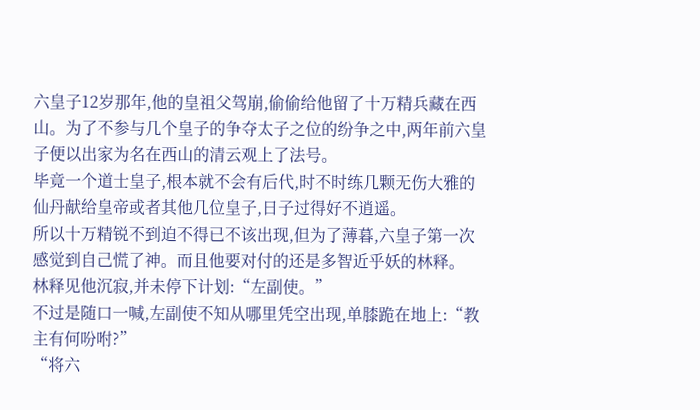六皇子12岁那年,他的皇祖父驾崩,偷偷给他留了十万精兵藏在西山。为了不参与几个皇子的争夺太子之位的纷争之中,两年前六皇子便以出家为名在西山的清云观上了法号。
毕竟一个道士皇子,根本就不会有后代,时不时练几颗无伤大雅的仙丹献给皇帝或者其他几位皇子,日子过得好不逍遥。
所以十万精锐不到迫不得已不该出现,但为了薄暮,六皇子第一次感觉到自己慌了神。而且他要对付的还是多智近乎妖的林释。
林释见他沉寂,并未停下计划:“左副使。”
不过是随口一喊,左副使不知从哪里凭空出现,单膝跪在地上:“教主有何吩咐?”
“将六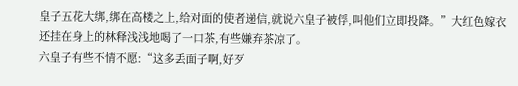皇子五花大绑,绑在高楼之上,给对面的使者递信,就说六皇子被俘,叫他们立即投降。”大红色嫁衣还挂在身上的林释浅浅地喝了一口茶,有些嫌弃茶凉了。
六皇子有些不情不愿:“这多丢面子啊,好歹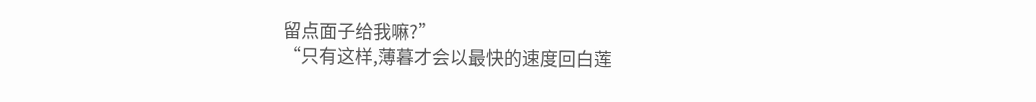留点面子给我嘛?”
“只有这样,薄暮才会以最快的速度回白莲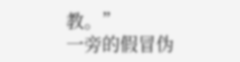教。”
一旁的假冒伪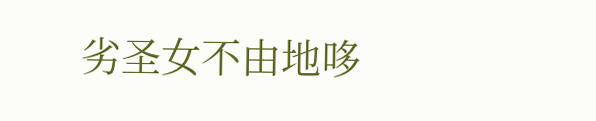劣圣女不由地哆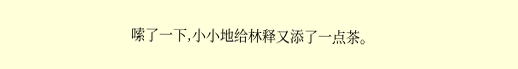嗦了一下,小小地给林释又添了一点茶。